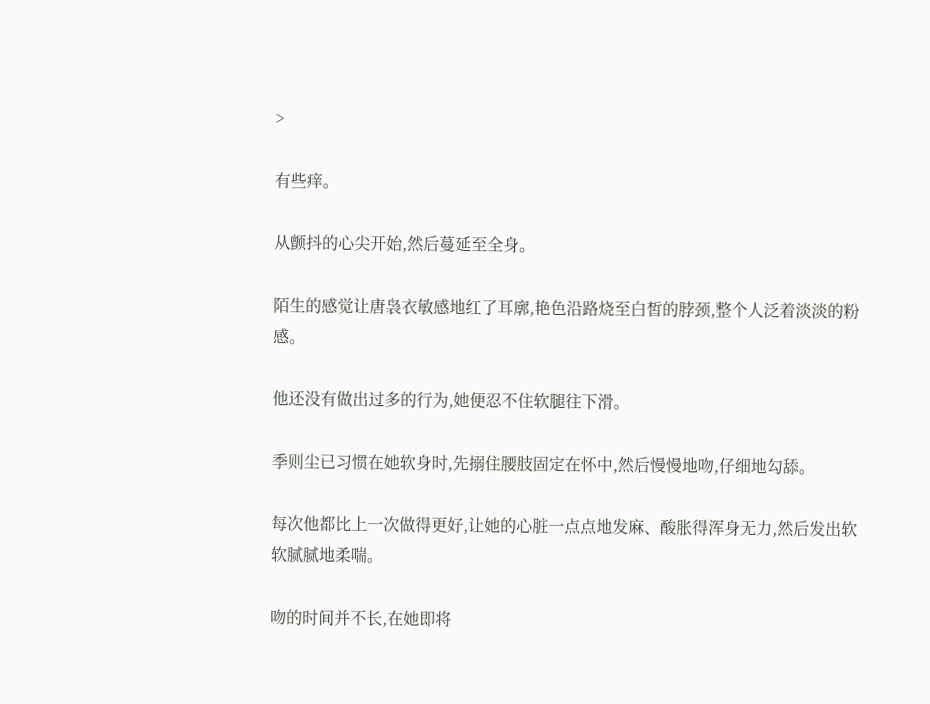>

有些痒。

从颤抖的心尖开始,然后蔓延至全身。

陌生的感觉让唐袅衣敏感地红了耳廓,艳色沿路烧至白皙的脖颈,整个人泛着淡淡的粉感。

他还没有做出过多的行为,她便忍不住软腿往下滑。

季则尘已习惯在她软身时,先搦住腰肢固定在怀中,然后慢慢地吻,仔细地勾舔。

每次他都比上一次做得更好,让她的心脏一点点地发麻、酸胀得浑身无力,然后发出软软腻腻地柔喘。

吻的时间并不长,在她即将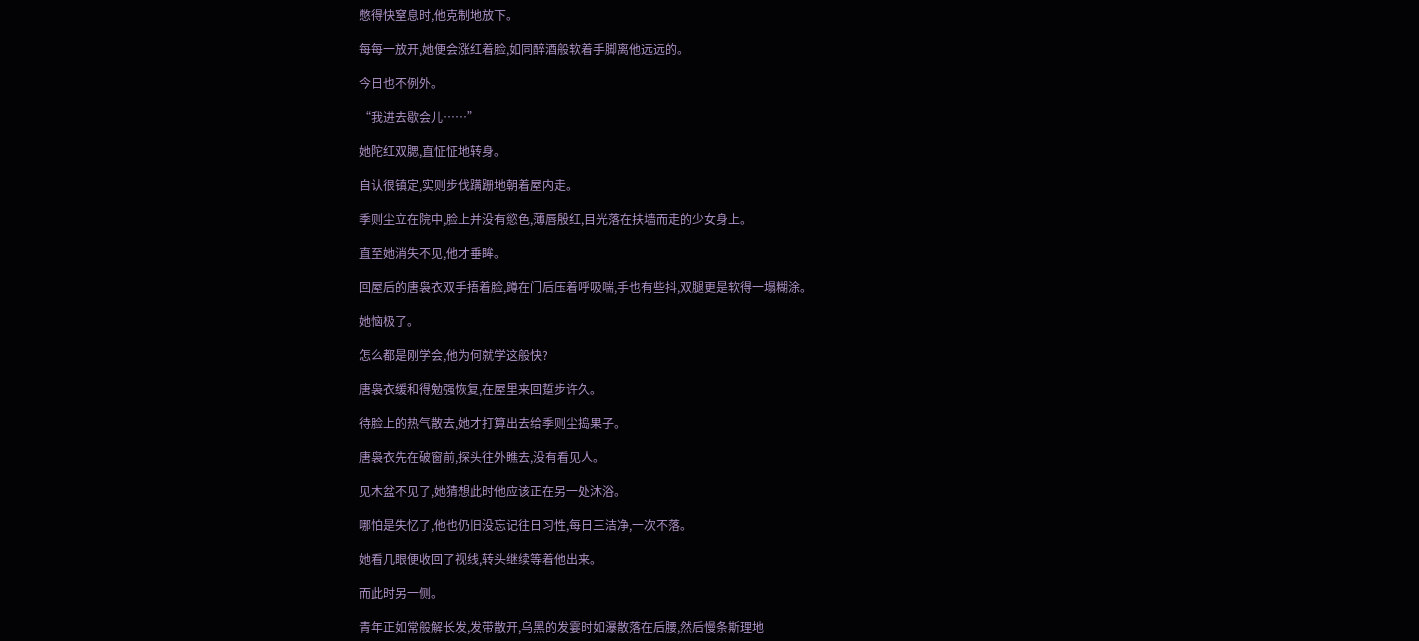憋得快窒息时,他克制地放下。

每每一放开,她便会涨红着脸,如同醉酒般软着手脚离他远远的。

今日也不例外。

“我进去歇会儿……”

她陀红双腮,直怔怔地转身。

自认很镇定,实则步伐蹒跚地朝着屋内走。

季则尘立在院中,脸上并没有慾色,薄唇殷红,目光落在扶墙而走的少女身上。

直至她消失不见,他才垂眸。

回屋后的唐袅衣双手捂着脸,蹲在门后压着呼吸喘,手也有些抖,双腿更是软得一塌糊涂。

她恼极了。

怎么都是刚学会,他为何就学这般快?

唐袅衣缓和得勉强恢复,在屋里来回踅步许久。

待脸上的热气散去,她才打算出去给季则尘捣果子。

唐袅衣先在破窗前,探头往外瞧去,没有看见人。

见木盆不见了,她猜想此时他应该正在另一处沐浴。

哪怕是失忆了,他也仍旧没忘记往日习性,每日三洁净,一次不落。

她看几眼便收回了视线,转头继续等着他出来。

而此时另一侧。

青年正如常般解长发,发带散开,乌黑的发霎时如瀑散落在后腰,然后慢条斯理地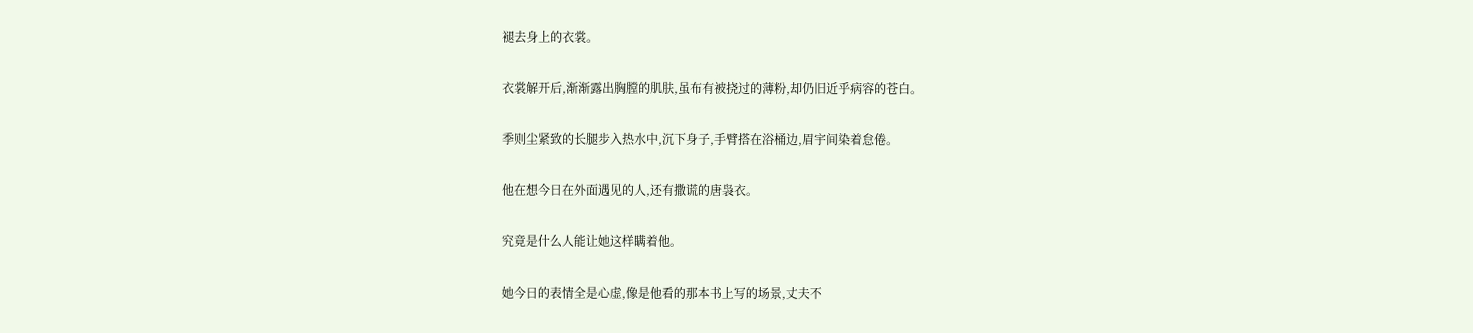褪去身上的衣裳。

衣裳解开后,渐渐露出胸膛的肌肤,虽布有被挠过的薄粉,却仍旧近乎病容的苍白。

季则尘紧致的长腿步入热水中,沉下身子,手臂搭在浴桶边,眉宇间染着怠倦。

他在想今日在外面遇见的人,还有撒谎的唐袅衣。

究竟是什么人能让她这样瞒着他。

她今日的表情全是心虚,像是他看的那本书上写的场景,丈夫不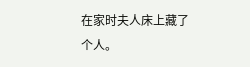在家时夫人床上藏了个人。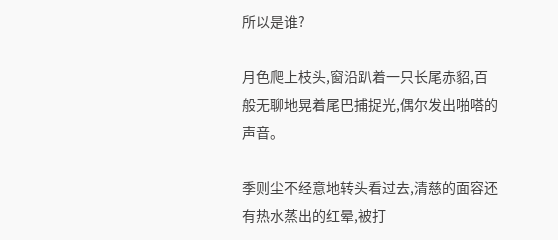所以是谁?

月色爬上枝头,窗沿趴着一只长尾赤貂,百般无聊地晃着尾巴捕捉光,偶尔发出啪嗒的声音。

季则尘不经意地转头看过去,清慈的面容还有热水蒸出的红晕,被打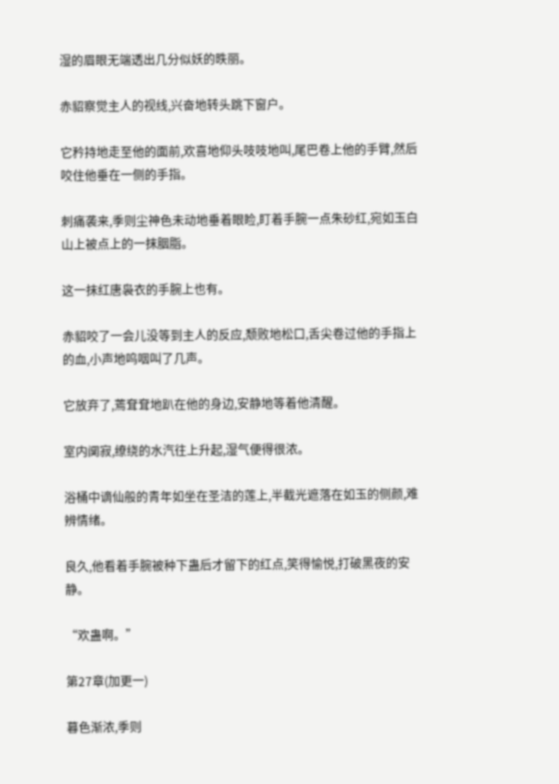湿的眉眼无端透出几分似妖的昳丽。

赤貂察觉主人的视线,兴奋地转头跳下窗户。

它矜持地走至他的面前,欢喜地仰头吱吱地叫,尾巴卷上他的手臂,然后咬住他垂在一侧的手指。

刺痛袭来,季则尘神色未动地垂着眼睑,盯着手腕一点朱砂红,宛如玉白山上被点上的一抹胭脂。

这一抹红唐袅衣的手腕上也有。

赤貂咬了一会儿没等到主人的反应,颓败地松口,舌尖卷过他的手指上的血,小声地呜咽叫了几声。

它放弃了,蔫耷耷地趴在他的身边,安静地等着他清醒。

室内阒寂,缭绕的水汽往上升起,湿气便得很浓。

浴桶中谪仙般的青年如坐在圣洁的莲上,半截光遮落在如玉的侧颜,难辨情绪。

良久,他看着手腕被种下蛊后才留下的红点,笑得愉悦,打破黑夜的安静。

“欢蛊啊。”

第27章(加更一)

暮色渐浓,季则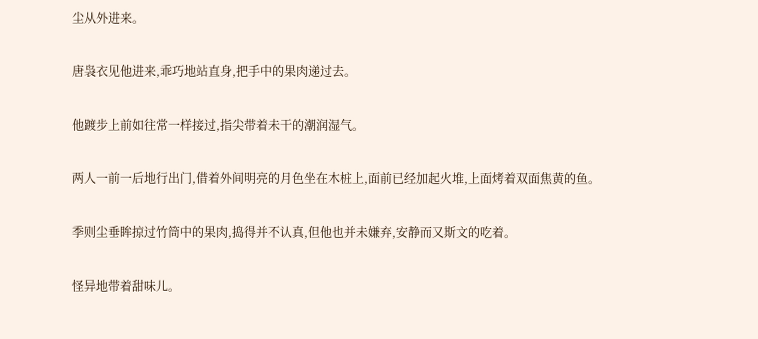尘从外进来。

唐袅衣见他进来,乖巧地站直身,把手中的果肉递过去。

他踱步上前如往常一样接过,指尖带着未干的潮润湿气。

两人一前一后地行出门,借着外间明亮的月色坐在木桩上,面前已经加起火堆,上面烤着双面焦黄的鱼。

季则尘垂眸掠过竹筒中的果肉,捣得并不认真,但他也并未嫌弃,安静而又斯文的吃着。

怪异地带着甜味儿。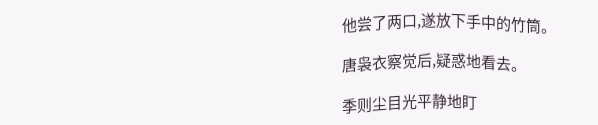他尝了两口,遂放下手中的竹筒。

唐袅衣察觉后,疑惑地看去。

季则尘目光平静地盯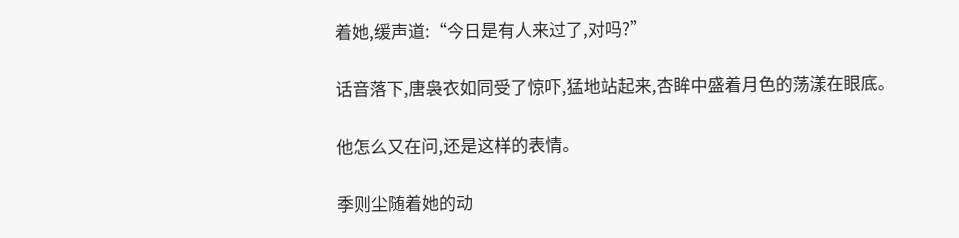着她,缓声道:“今日是有人来过了,对吗?”

话音落下,唐袅衣如同受了惊吓,猛地站起来,杏眸中盛着月色的荡漾在眼底。

他怎么又在问,还是这样的表情。

季则尘随着她的动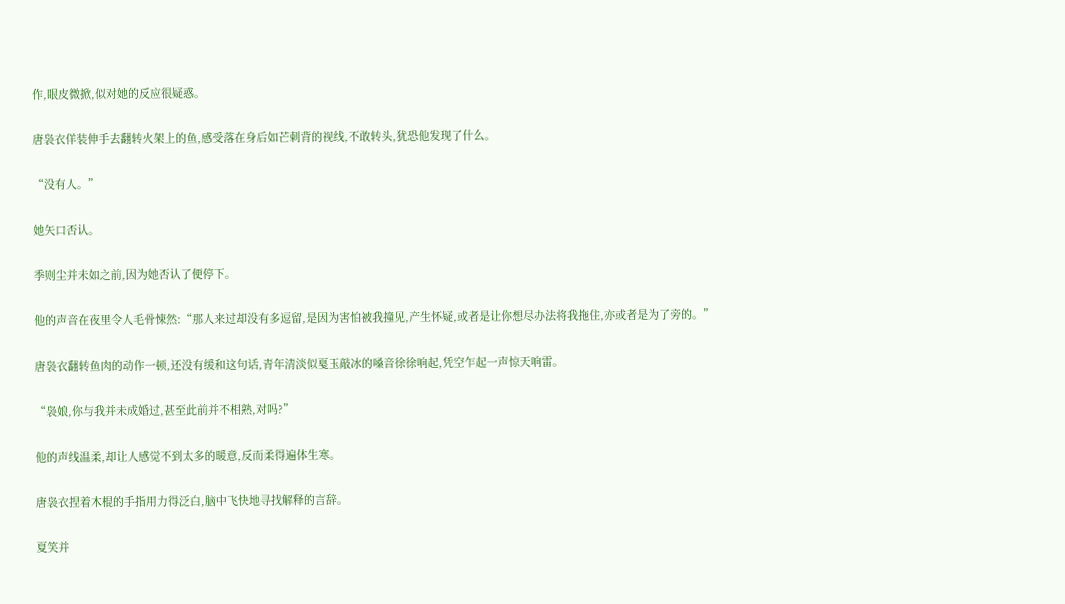作,眼皮微掀,似对她的反应很疑惑。

唐袅衣佯装伸手去翻转火架上的鱼,感受落在身后如芒刺背的视线,不敢转头,犹恐他发现了什么。

“没有人。”

她矢口否认。

季则尘并未如之前,因为她否认了便停下。

他的声音在夜里令人毛骨悚然:“那人来过却没有多逗留,是因为害怕被我撞见,产生怀疑,或者是让你想尽办法将我拖住,亦或者是为了旁的。”

唐袅衣翻转鱼肉的动作一顿,还没有缓和这句话,青年清淡似戛玉敲冰的嗓音徐徐响起,凭空乍起一声惊天响雷。

“袅娘,你与我并未成婚过,甚至此前并不相熟,对吗?”

他的声线温柔,却让人感觉不到太多的暖意,反而柔得遍体生寒。

唐袅衣捏着木棍的手指用力得泛白,脑中飞快地寻找解释的言辞。

夏笑并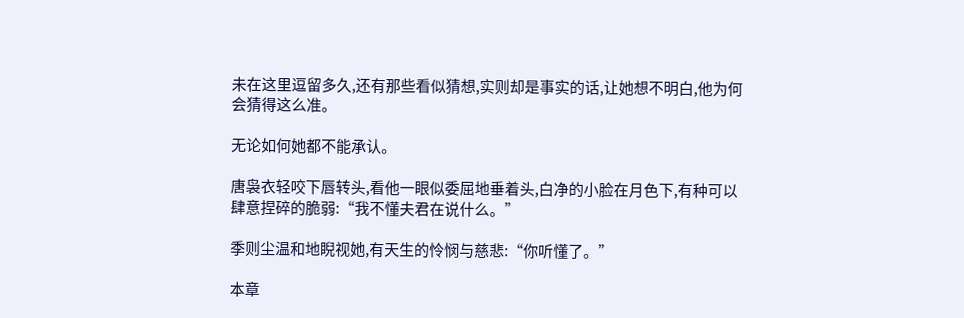未在这里逗留多久,还有那些看似猜想,实则却是事实的话,让她想不明白,他为何会猜得这么准。

无论如何她都不能承认。

唐袅衣轻咬下唇转头,看他一眼似委屈地垂着头,白净的小脸在月色下,有种可以肆意捏碎的脆弱:“我不懂夫君在说什么。”

季则尘温和地睨视她,有天生的怜悯与慈悲:“你听懂了。”

本章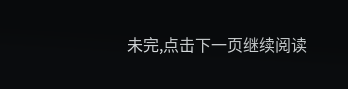未完,点击下一页继续阅读